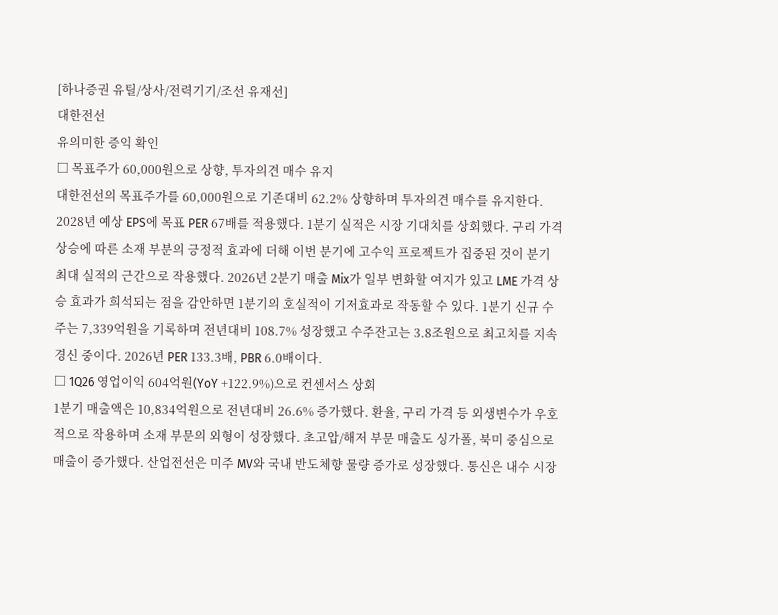[하나증권 유틸/상사/전력기기/조선 유재선]
대한전선
유의미한 증익 확인
□ 목표주가 60,000원으로 상향, 투자의견 매수 유지
대한전선의 목표주가를 60,000원으로 기존대비 62.2% 상향하며 투자의견 매수를 유지한다. 2028년 예상 EPS에 목표 PER 67배를 적용했다. 1분기 실적은 시장 기대치를 상회했다. 구리 가격 상승에 따른 소재 부분의 긍정적 효과에 더해 이번 분기에 고수익 프로젝트가 집중된 것이 분기 최대 실적의 근간으로 작용했다. 2026년 2분기 매출 Mix가 일부 변화할 여지가 있고 LME 가격 상승 효과가 희석되는 점을 감안하면 1분기의 호실적이 기저효과로 작동할 수 있다. 1분기 신규 수주는 7,339억원을 기록하며 전년대비 108.7% 성장했고 수주잔고는 3.8조원으로 최고치를 지속 경신 중이다. 2026년 PER 133.3배, PBR 6.0배이다.
□ 1Q26 영업이익 604억원(YoY +122.9%)으로 컨센서스 상회
1분기 매출액은 10,834억원으로 전년대비 26.6% 증가했다. 환율, 구리 가격 등 외생변수가 우호적으로 작용하며 소재 부문의 외형이 성장했다. 초고압/해저 부문 매출도 싱가폴, 북미 중심으로 매출이 증가했다. 산업전선은 미주 MV와 국내 반도체향 물량 증가로 성장했다. 통신은 내수 시장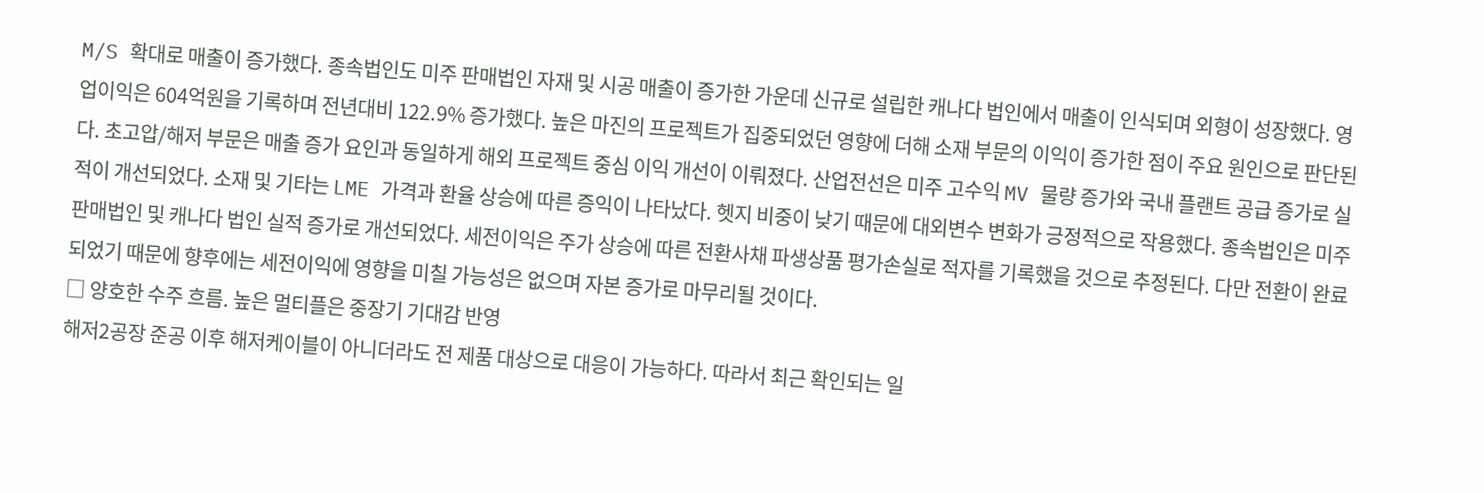M/S 확대로 매출이 증가했다. 종속법인도 미주 판매법인 자재 및 시공 매출이 증가한 가운데 신규로 설립한 캐나다 법인에서 매출이 인식되며 외형이 성장했다. 영업이익은 604억원을 기록하며 전년대비 122.9% 증가했다. 높은 마진의 프로젝트가 집중되었던 영향에 더해 소재 부문의 이익이 증가한 점이 주요 원인으로 판단된다. 초고압/해저 부문은 매출 증가 요인과 동일하게 해외 프로젝트 중심 이익 개선이 이뤄졌다. 산업전선은 미주 고수익 MV 물량 증가와 국내 플랜트 공급 증가로 실적이 개선되었다. 소재 및 기타는 LME 가격과 환율 상승에 따른 증익이 나타났다. 헷지 비중이 낮기 때문에 대외변수 변화가 긍정적으로 작용했다. 종속법인은 미주 판매법인 및 캐나다 법인 실적 증가로 개선되었다. 세전이익은 주가 상승에 따른 전환사채 파생상품 평가손실로 적자를 기록했을 것으로 추정된다. 다만 전환이 완료되었기 때문에 향후에는 세전이익에 영향을 미칠 가능성은 없으며 자본 증가로 마무리될 것이다.
□ 양호한 수주 흐름. 높은 멀티플은 중장기 기대감 반영
해저2공장 준공 이후 해저케이블이 아니더라도 전 제품 대상으로 대응이 가능하다. 따라서 최근 확인되는 일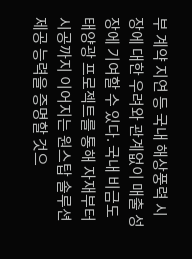부 계약 지연 등 국내 해상풍력 시장에 대한 우려와 관계없이 매출 성장에 기여할 수 있다. 국내 비금도 태양광 프로젝트를 통해 자재부터 시공까지 이어지는 원스탑 솔루션 제공 능력을 증명할 것으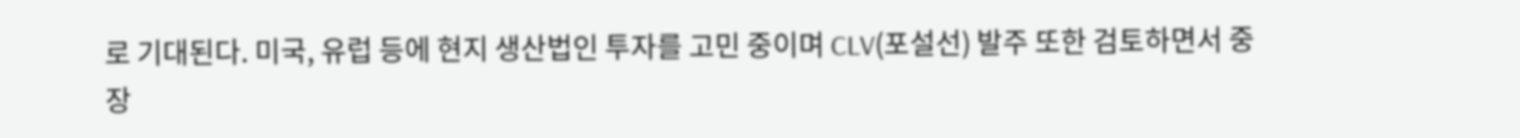로 기대된다. 미국, 유럽 등에 현지 생산법인 투자를 고민 중이며 CLV(포설선) 발주 또한 검토하면서 중장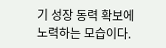기 성장 동력 확보에 노력하는 모습이다.